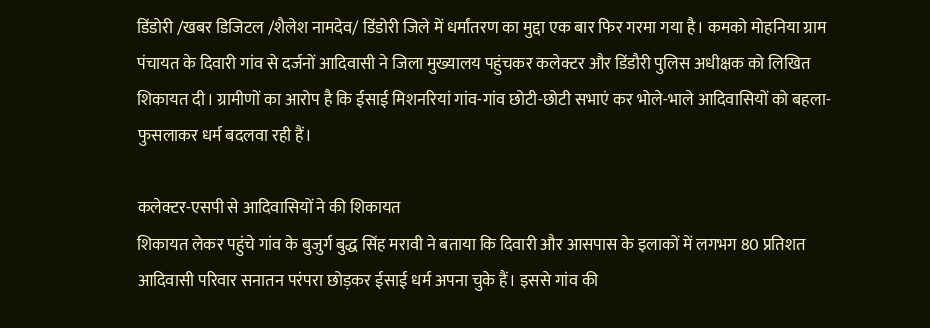डिंडोरी /खबर डिजिटल /शैलेश नामदेव/ डिंडोरी जिले में धर्मांतरण का मुद्दा एक बार फिर गरमा गया है। कमको मोहनिया ग्राम पंचायत के दिवारी गांव से दर्जनों आदिवासी ने जिला मुख्यालय पहुंचकर कलेक्टर और डिंडौरी पुलिस अधीक्षक को लिखित शिकायत दी। ग्रामीणों का आरोप है कि ईसाई मिशनरियां गांव-गांव छोटी-छोटी सभाएं कर भोले-भाले आदिवासियों को बहला-फुसलाकर धर्म बदलवा रही हैं।

कलेक्टर-एसपी से आदिवासियों ने की शिकायत
शिकायत लेकर पहुंचे गांव के बुजुर्ग बुद्ध सिंह मरावी ने बताया कि दिवारी और आसपास के इलाकों में लगभग 80 प्रतिशत आदिवासी परिवार सनातन परंपरा छोड़कर ईसाई धर्म अपना चुके हैं। इससे गांव की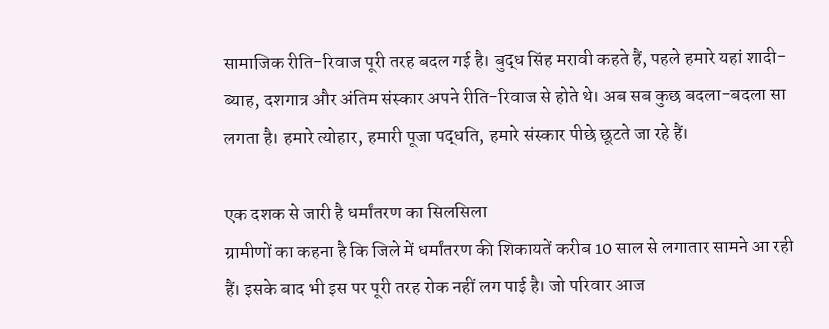सामाजिक रीति-रिवाज पूरी तरह बदल गई है। बुद्ध सिंह मरावी कहते हैं, पहले हमारे यहां शादी-ब्याह, दशगात्र और अंतिम संस्कार अपने रीति-रिवाज से होते थे। अब सब कुछ बदला-बदला सा लगता है। हमारे त्योहार, हमारी पूजा पद्धति, हमारे संस्कार पीछे छूटते जा रहे हैं।

एक दशक से जारी है धर्मांतरण का सिलसिला
ग्रामीणों का कहना है कि जिले में धर्मांतरण की शिकायतें करीब 10 साल से लगातार सामने आ रही हैं। इसके बाद भी इस पर पूरी तरह रोक नहीं लग पाई है। जो परिवार आज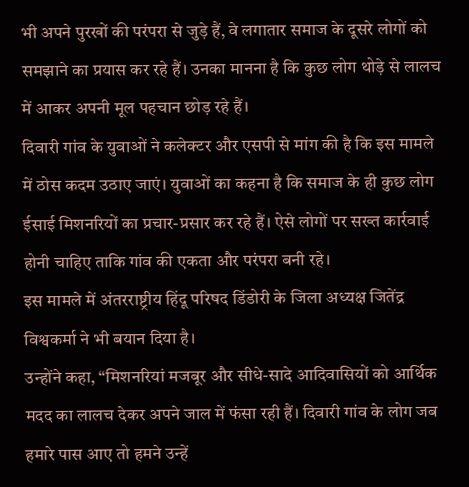भी अपने पुरखों की परंपरा से जुड़े हैं, वे लगातार समाज के दूसरे लोगों को समझाने का प्रयास कर रहे हैं। उनका मानना है कि कुछ लोग थोड़े से लालच में आकर अपनी मूल पहचान छोड़ रहे हैं।
दिवारी गांव के युवाओं ने कलेक्टर और एसपी से मांग की है कि इस मामले में ठोस कदम उठाए जाएं। युवाओं का कहना है कि समाज के ही कुछ लोग ईसाई मिशनरियों का प्रचार-प्रसार कर रहे हैं। ऐसे लोगों पर सख्त कार्रवाई होनी चाहिए ताकि गांव की एकता और परंपरा बनी रहे।
इस मामले में अंतरराष्ट्रीय हिंदू परिषद डिंडोरी के जिला अध्यक्ष जितेंद्र विश्वकर्मा ने भी बयान दिया है।
उन्होंने कहा, “मिशनरियां मजबूर और सीधे-सादे आदिवासियों को आर्थिक मदद का लालच देकर अपने जाल में फंसा रही हैं। दिवारी गांव के लोग जब हमारे पास आए तो हमने उन्हें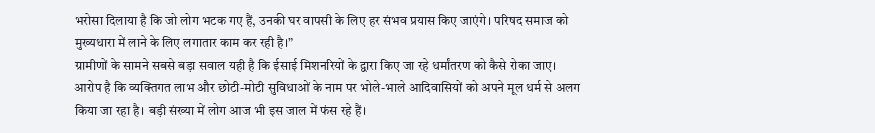भरोसा दिलाया है कि जो लोग भटक गए हैं, उनकी घर वापसी के लिए हर संभव प्रयास किए जाएंगे। परिषद समाज को मुख्यधारा में लाने के लिए लगातार काम कर रही है।”
ग्रामीणों के सामने सबसे बड़ा सवाल यही है कि ईसाई मिशनरियों के द्वारा किए जा रहे धर्मांतरण को कैसे रोका जाए। आरोप है कि व्यक्तिगत लाभ और छोटी-मोटी सुविधाओं के नाम पर भोले-भाले आदिवासियों को अपने मूल धर्म से अलग किया जा रहा है। बड़ी संख्या में लोग आज भी इस जाल में फंस रहे हैं।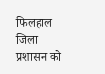फिलहाल जिला प्रशासन को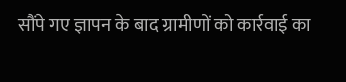सौंपे गए ज्ञापन के बाद ग्रामीणों को कार्रवाई का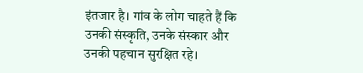इंतजार है। गांव के लोग चाहते हैं कि उनकी संस्कृति, उनके संस्कार और उनकी पहचान सुरक्षित रहे।